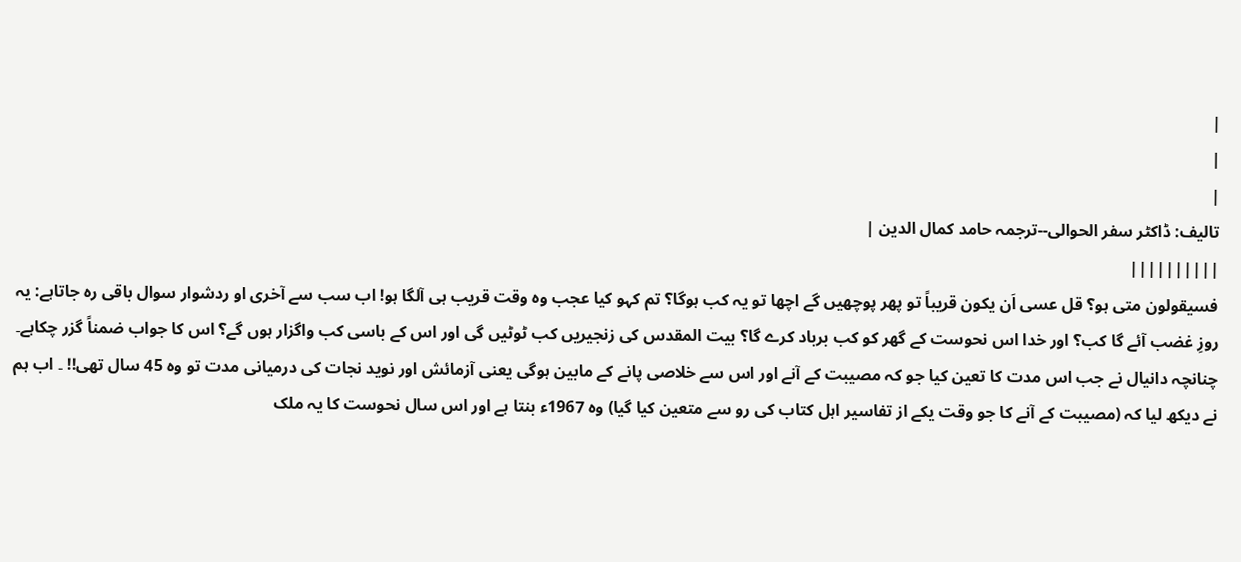|
|
|
تالیف: ڈاکٹر سفر الحوالی--ترجمہ حامد کمال الدین |
||||||||||
فسیقولون متی ہو؟ قل عسی اَن یکون قریباً تو پھر پوچھیں گے اچھا تو یہ کب ہوگا؟ تم کہو کیا عجب وہ وقت قریب ہی آلگا ہو! اب سب سے آخری او ردشوار سوال باقی رہ جاتاہے: یہ روزِ غضب آئے گا کب؟ اور خدا اس نحوست کے گھر کو کب برباد کرے گا؟ بیت المقدس کی زنجیریں کب ٹوٹیں گی اور اس کے باسی کب واگزار ہوں گے؟ اس کا جواب ضمناً گزر چکاہے۔ چنانچہ دانیال نے جب اس مدت کا تعین کیا جو کہ مصیبت کے آنے اور اس سے خلاصی پانے کے مابین ہوگی یعنی آزمائش اور نوید نجات کی درمیانی مدت تو وہ 45 سال تھی!! ۔ اب ہم نے دیکھ لیا کہ (مصیبت کے آنے کا جو وقت یکے از تفاسیر اہل کتاب کی رو سے متعین کیا گیا) وہ 1967ء بنتا ہے اور اس سال نحوست کا یہ ملک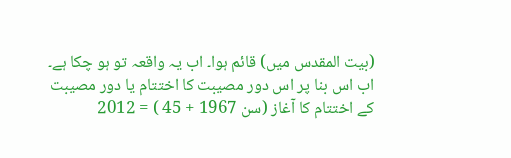(بیت المقدس میں) قائم ہوا۔ اب یہ واقعہ تو ہو چکا ہے۔ اب اس بنا پر اس دور مصیبت کا اختتام یا دور مصیبت کے اختتام کا آغاز (سن 1967 + 45 ) = 2012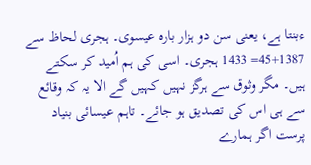ءبنتا ہے، یعنی سن دو ہزار بارہ عیسوی۔ ہجری لحاظ سے 1387+45= 1433 ہجری۔ اسی کی ہم اُمید کر سکتے ہیں۔ مگر وثوق سے ہرگز نہیں کہیں گے الا یہ کہ وقائع سے ہی اس کی تصدیق ہو جائے۔ تاہم عیسائی بنیاد پرست اگر ہمارے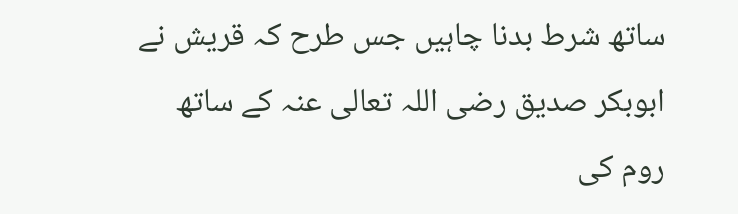ساتھ شرط بدنا چاہیں جس طرح کہ قریش نے ابوبکر صدیق رضی اللہ تعالی عنہ کے ساتھ روم کی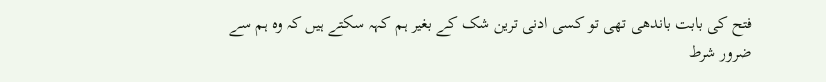فتح کی بابت باندھی تھی تو کسی ادنی ترین شک کے بغیر ہم کہہ سکتے ہیں کہ وہ ہم سے ضرور شرط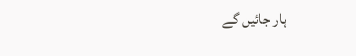ہار جائیں گے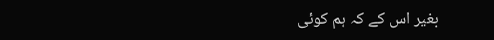بغیر اس کے کہ ہم کوئی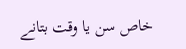خاص سن یا وقت بتانے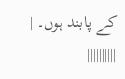کے پابند ہوں۔ |
||||||||||